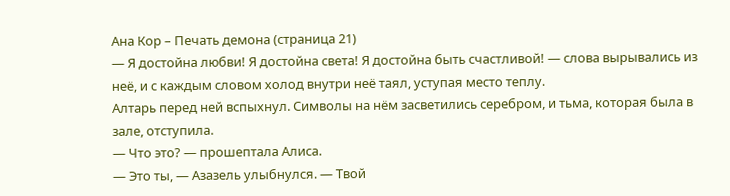Ана Кор – Печать демона (страница 21)
— Я достойна любви! Я достойна света! Я достойна быть счастливой! — слова вырывались из неё, и с каждым словом холод внутри неё таял, уступая место теплу.
Алтарь перед ней вспыхнул. Символы на нём засветились серебром, и тьма, которая была в зале, отступила.
— Что это? — прошептала Алиса.
— Это ты, — Азазель улыбнулся. — Твой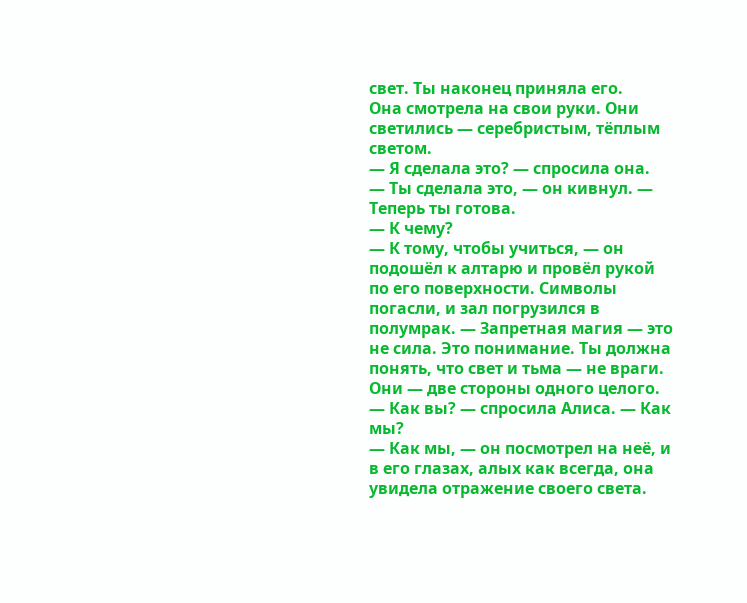свет. Ты наконец приняла его.
Она смотрела на свои руки. Они светились — серебристым, тёплым светом.
— Я сделала это? — спросила она.
— Ты сделала это, — он кивнул. — Теперь ты готова.
— К чему?
— К тому, чтобы учиться, — он подошёл к алтарю и провёл рукой по его поверхности. Символы погасли, и зал погрузился в полумрак. — Запретная магия — это не сила. Это понимание. Ты должна понять, что свет и тьма — не враги. Они — две стороны одного целого.
— Как вы? — спросила Алиса. — Как мы?
— Как мы, — он посмотрел на неё, и в его глазах, алых как всегда, она увидела отражение своего света.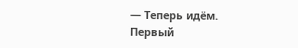— Теперь идём. Первый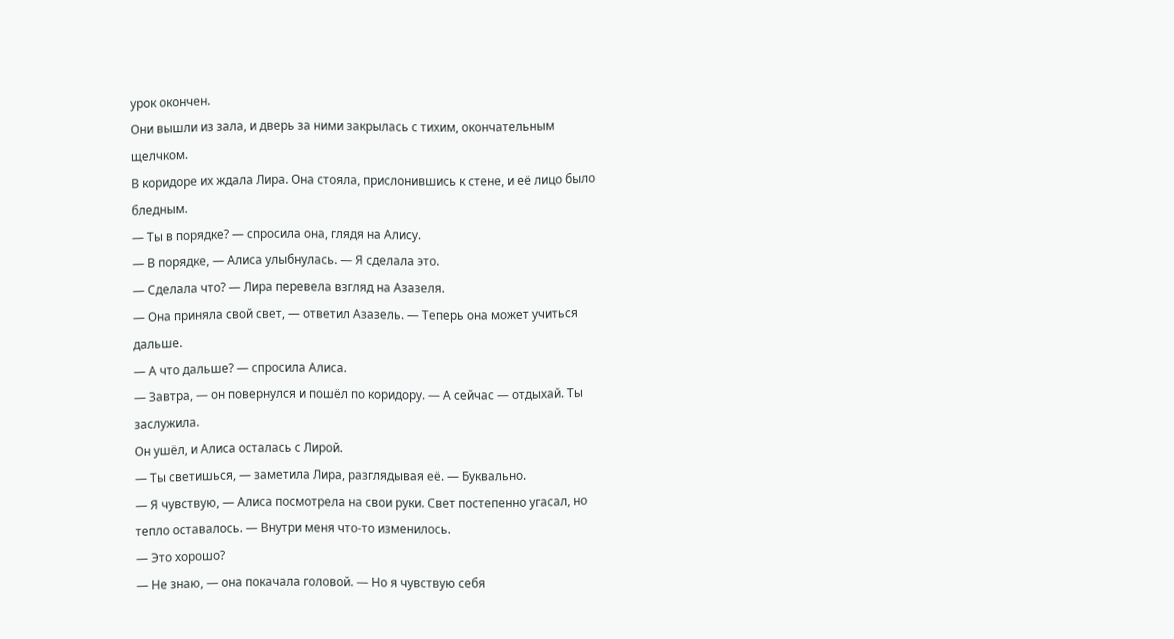урок окончен.
Они вышли из зала, и дверь за ними закрылась с тихим, окончательным щелчком.
В коридоре их ждала Лира. Она стояла, прислонившись к стене, и её лицо было бледным.
— Ты в порядке? — спросила она, глядя на Алису.
— В порядке, — Алиса улыбнулась. — Я сделала это.
— Сделала что? — Лира перевела взгляд на Азазеля.
— Она приняла свой свет, — ответил Азазель. — Теперь она может учиться дальше.
— А что дальше? — спросила Алиса.
— Завтра, — он повернулся и пошёл по коридору. — А сейчас — отдыхай. Ты заслужила.
Он ушёл, и Алиса осталась с Лирой.
— Ты светишься, — заметила Лира, разглядывая её. — Буквально.
— Я чувствую, — Алиса посмотрела на свои руки. Свет постепенно угасал, но тепло оставалось. — Внутри меня что-то изменилось.
— Это хорошо?
— Не знаю, — она покачала головой. — Но я чувствую себя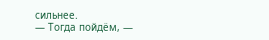сильнее.
— Тогда пойдём, —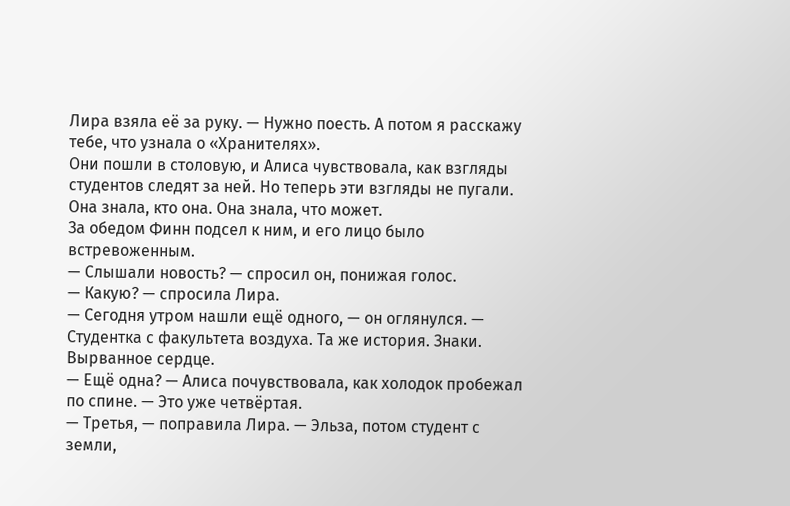Лира взяла её за руку. — Нужно поесть. А потом я расскажу тебе, что узнала о «Хранителях».
Они пошли в столовую, и Алиса чувствовала, как взгляды студентов следят за ней. Но теперь эти взгляды не пугали. Она знала, кто она. Она знала, что может.
За обедом Финн подсел к ним, и его лицо было встревоженным.
— Слышали новость? — спросил он, понижая голос.
— Какую? — спросила Лира.
— Сегодня утром нашли ещё одного, — он оглянулся. — Студентка с факультета воздуха. Та же история. Знаки. Вырванное сердце.
— Ещё одна? — Алиса почувствовала, как холодок пробежал по спине. — Это уже четвёртая.
— Третья, — поправила Лира. — Эльза, потом студент с земли,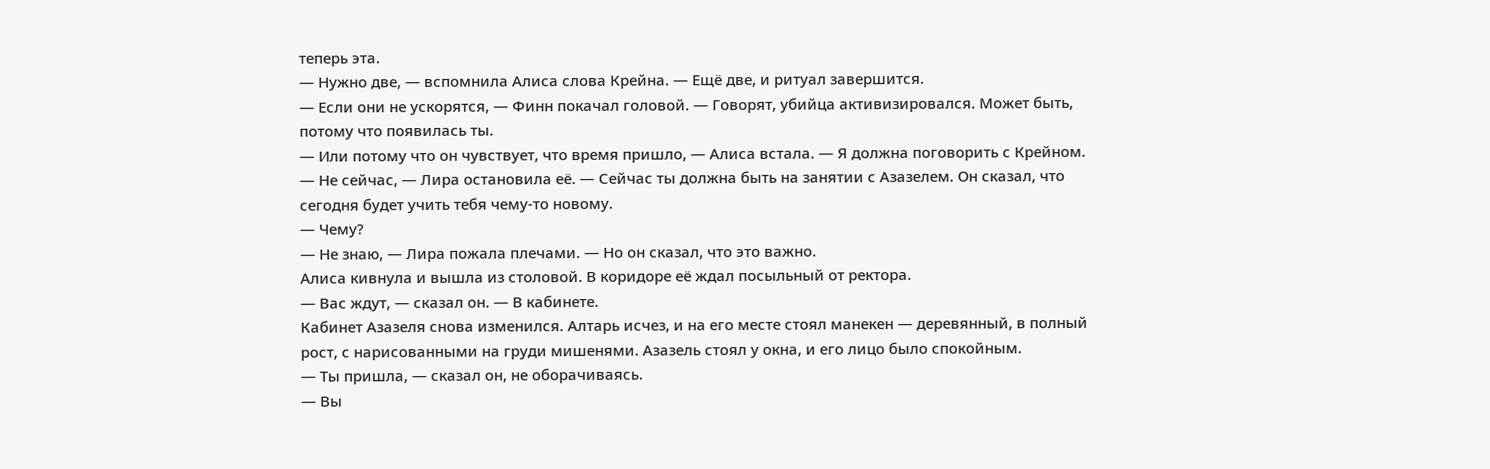теперь эта.
— Нужно две, — вспомнила Алиса слова Крейна. — Ещё две, и ритуал завершится.
— Если они не ускорятся, — Финн покачал головой. — Говорят, убийца активизировался. Может быть, потому что появилась ты.
— Или потому что он чувствует, что время пришло, — Алиса встала. — Я должна поговорить с Крейном.
— Не сейчас, — Лира остановила её. — Сейчас ты должна быть на занятии с Азазелем. Он сказал, что сегодня будет учить тебя чему-то новому.
— Чему?
— Не знаю, — Лира пожала плечами. — Но он сказал, что это важно.
Алиса кивнула и вышла из столовой. В коридоре её ждал посыльный от ректора.
— Вас ждут, — сказал он. — В кабинете.
Кабинет Азазеля снова изменился. Алтарь исчез, и на его месте стоял манекен — деревянный, в полный рост, с нарисованными на груди мишенями. Азазель стоял у окна, и его лицо было спокойным.
— Ты пришла, — сказал он, не оборачиваясь.
— Вы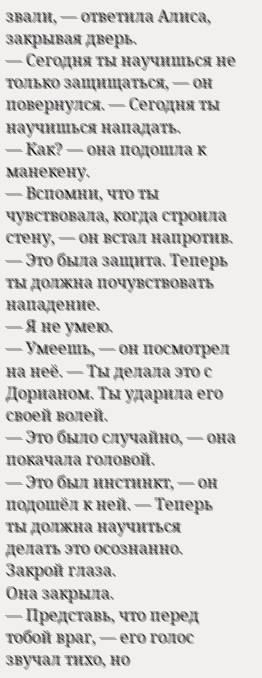звали, — ответила Алиса, закрывая дверь.
— Сегодня ты научишься не только защищаться, — он повернулся. — Сегодня ты научишься нападать.
— Как? — она подошла к манекену.
— Вспомни, что ты чувствовала, когда строила стену, — он встал напротив. — Это была защита. Теперь ты должна почувствовать нападение.
— Я не умею.
— Умеешь, — он посмотрел на неё. — Ты делала это с Дорианом. Ты ударила его своей волей.
— Это было случайно, — она покачала головой.
— Это был инстинкт, — он подошёл к ней. — Теперь ты должна научиться делать это осознанно. Закрой глаза.
Она закрыла.
— Представь, что перед тобой враг, — его голос звучал тихо, но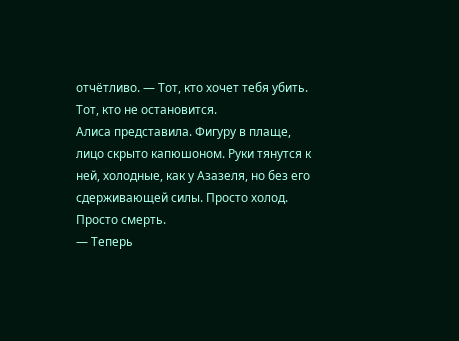отчётливо. — Тот, кто хочет тебя убить. Тот, кто не остановится.
Алиса представила. Фигуру в плаще, лицо скрыто капюшоном. Руки тянутся к ней, холодные, как у Азазеля, но без его сдерживающей силы. Просто холод. Просто смерть.
— Теперь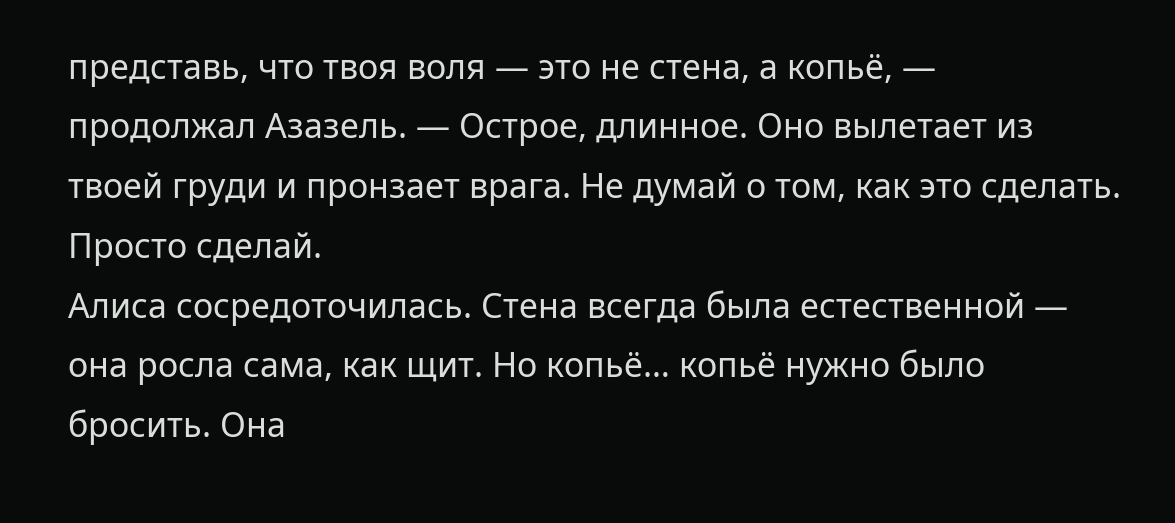представь, что твоя воля — это не стена, а копьё, — продолжал Азазель. — Острое, длинное. Оно вылетает из твоей груди и пронзает врага. Не думай о том, как это сделать. Просто сделай.
Алиса сосредоточилась. Стена всегда была естественной — она росла сама, как щит. Но копьё… копьё нужно было бросить. Она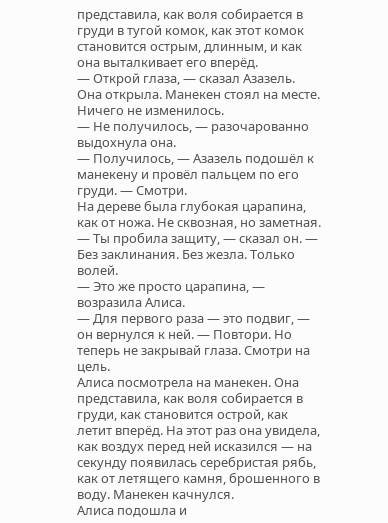представила, как воля собирается в груди в тугой комок, как этот комок становится острым, длинным, и как она выталкивает его вперёд.
— Открой глаза, — сказал Азазель.
Она открыла. Манекен стоял на месте. Ничего не изменилось.
— Не получилось, — разочарованно выдохнула она.
— Получилось, — Азазель подошёл к манекену и провёл пальцем по его груди. — Смотри.
На дереве была глубокая царапина, как от ножа. Не сквозная, но заметная.
— Ты пробила защиту, — сказал он. — Без заклинания. Без жезла. Только волей.
— Это же просто царапина, — возразила Алиса.
— Для первого раза — это подвиг, — он вернулся к ней. — Повтори. Но теперь не закрывай глаза. Смотри на цель.
Алиса посмотрела на манекен. Она представила, как воля собирается в груди, как становится острой, как летит вперёд. На этот раз она увидела, как воздух перед ней исказился — на секунду появилась серебристая рябь, как от летящего камня, брошенного в воду. Манекен качнулся.
Алиса подошла и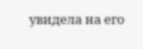увидела на его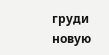груди новую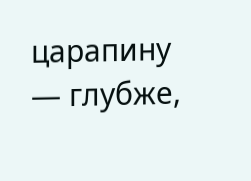царапину — глубже,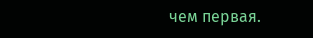чем первая.